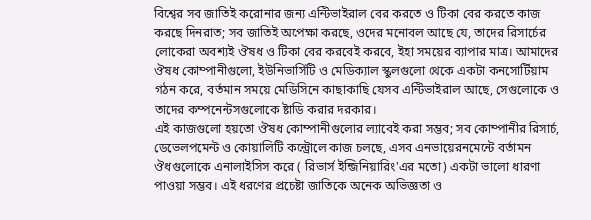বিশ্বের সব জাতিই করোনার জন্য এন্টিভাইরাল বের করতে ও টিকা বের করতে কাজ করছে দিনরাত; সব জাতিই অপেক্ষা করছে, ওদের মনোবল আছে যে, তাদের রিসার্চের লোকেরা অবশ্যই ঔষধ ও টিকা বের করবেই করবে, ইহা সময়ের ব্যাপার মাত্র। আমাদের ঔষধ কোম্পানীগুলো, ইউনিভার্সিটি ও মেডিক্যাল স্কুলগুলো থেকে একটা কনসোর্টিয়াম গঠন করে, বর্তমান সময়ে মেডিসিনে কাছাকাছি যেসব এন্টিভাইরাল আছে, সেগুলোকে ও তাদের কম্পনেন্টসগুলোকে ষ্টাডি করার দরকার।
এই কাজগুলো হয়তো ঔষধ কোম্পানীগুলোর ল্যাবেই করা সম্ভব; সব কোম্পানীর রিসার্চ, ডেভেলপমেন্ট ও কোয়ালিটি কন্ট্রোলে কাজ চলছে, এসব এনভায়েরনমেন্টে বর্তামন ঔধগুলোকে এনালাইসিস করে ( রিভার্স ইন্জিনিয়ারিং'এর মতো) একটা ভালো ধারণা পাওয়া সম্ভব। এই ধরণের প্রচেষ্টা জাতিকে অনেক অভিজ্ঞতা ও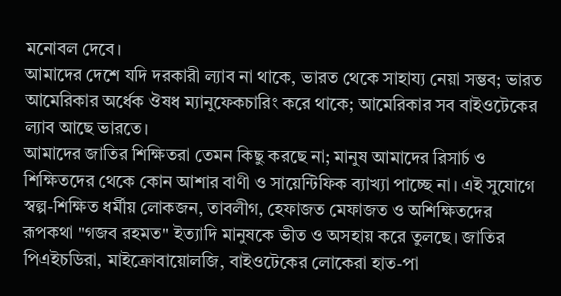মনোবল দেবে।
আমাদের দেশে যদি দরকারী ল্যাব না থাকে, ভারত থেকে সাহায্য নেয়া সম্ভব; ভারত আমেরিকার অর্ধেক ঔষধ ম্যানুফেকচারিং করে থাকে; আমেরিকার সব বাইওটেকের ল্যাব আছে ভারতে।
আমাদের জাতির শিক্ষিতরা তেমন কিছু করছে না; মানুষ আমাদের রিসার্চ ও শিক্ষিতদের থেকে কোন আশার বাণী ও সায়েন্টিফিক ব্যাখ্যা পাচ্ছে না। এই সুযোগে স্বল্প-শিক্ষিত ধর্মীয় লোকজন, তাবলীগ, হেফাজত মেফাজত ও অশিক্ষিতদের রূপকথা "গজব রহমত" ইত্যাদি মানুষকে ভীত ও অসহায় করে তুলছে। জাতির পিএইচডিরা, মাইক্রোবায়োলজি, বাইওটেকের লোকেরা হাত-পা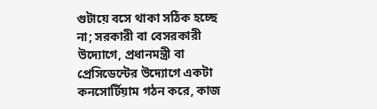গুটায়ে বসে থাকা সঠিক হচ্ছে না; সরকারী বা বেসরকারী উদ্যোগে, প্রধানমন্ত্রী বা প্রেসিডেন্টের উদ্যোগে একটা কনসোর্টিয়াম গঠন করে, কাজ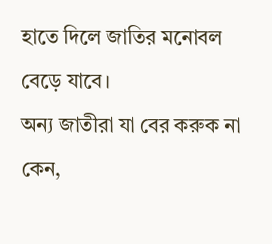হাতে দিলে জাতির মনোবল বেড়ে যাবে।
অন্য জাতীরা যা বের করুক না কেন,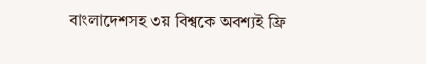বাংলাদেশসহ ৩য় বিশ্বকে অবশ্যই ফ্রি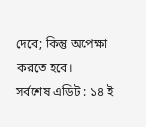দেবে; কিন্তু অপেক্ষা করতে হবে।
সর্বশেষ এডিট : ১৪ ই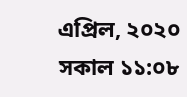এপ্রিল, ২০২০ সকাল ১১:০৮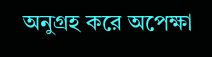অনুগ্রহ করে অপেক্ষা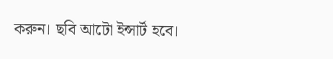করুন। ছবি আটো ইন্সার্ট হবে।